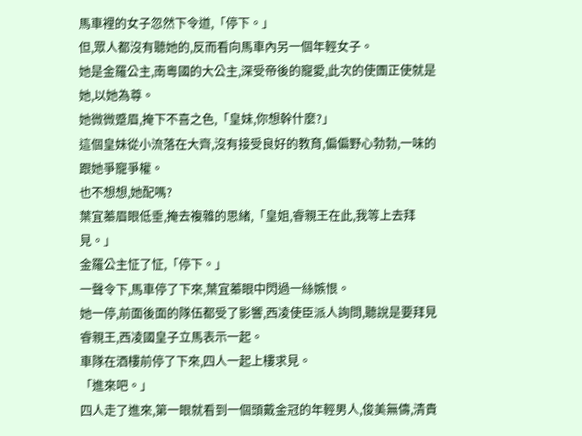馬車裡的女子忽然下令道,「停下。」
但,眾人都沒有聽她的,反而看向馬車內另一個年輕女子。
她是金羅公主,南粵國的大公主,深受帝後的寵愛,此次的使團正使就是她,以她為尊。
她微微蹙眉,掩下不喜之色,「皇妹,你想幹什麼?」
這個皇妹從小流落在大齊,沒有接受良好的教育,偏偏野心勃勃,一味的跟她爭寵爭權。
也不想想,她配嗎?
葉宜蓁眉眼低垂,掩去複雜的思緒,「皇姐,睿親王在此,我等上去拜見。」
金羅公主怔了怔,「停下。」
一聲令下,馬車停了下來,葉宜蓁眼中閃過一絲嫉恨。
她一停,前面後面的隊伍都受了影響,西凌使臣派人詢問,聽說是要拜見睿親王,西凌國皇子立馬表示一起。
車隊在酒樓前停了下來,四人一起上樓求見。
「進來吧。」
四人走了進來,第一眼就看到一個頭戴金冠的年輕男人,俊美無儔,清貴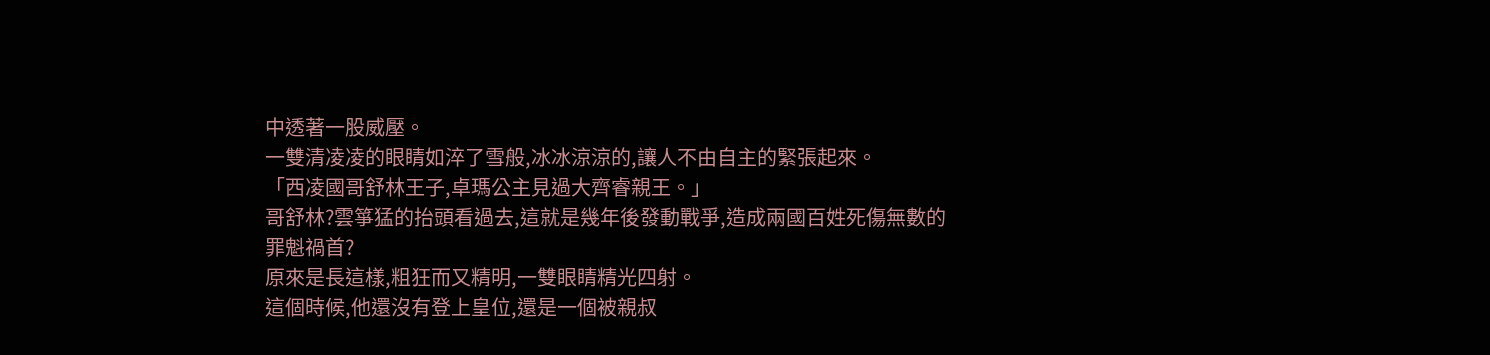中透著一股威壓。
一雙清凌凌的眼睛如淬了雪般,冰冰涼涼的,讓人不由自主的緊張起來。
「西凌國哥舒林王子,卓瑪公主見過大齊睿親王。」
哥舒林?雲箏猛的抬頭看過去,這就是幾年後發動戰爭,造成兩國百姓死傷無數的罪魁禍首?
原來是長這樣,粗狂而又精明,一雙眼睛精光四射。
這個時候,他還沒有登上皇位,還是一個被親叔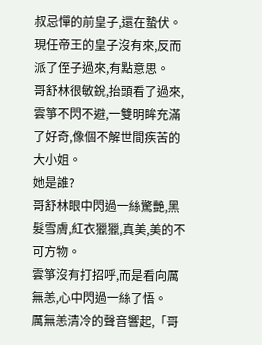叔忌憚的前皇子,還在蟄伏。
現任帝王的皇子沒有來,反而派了侄子過來,有點意思。
哥舒林很敏銳,抬頭看了過來,雲箏不閃不避,一雙明眸充滿了好奇,像個不解世間疾苦的大小姐。
她是誰?
哥舒林眼中閃過一絲驚艷,黑髮雪膚,紅衣獵獵,真美,美的不可方物。
雲箏沒有打招呼,而是看向厲無恙,心中閃過一絲了悟。
厲無恙清冷的聲音響起,「哥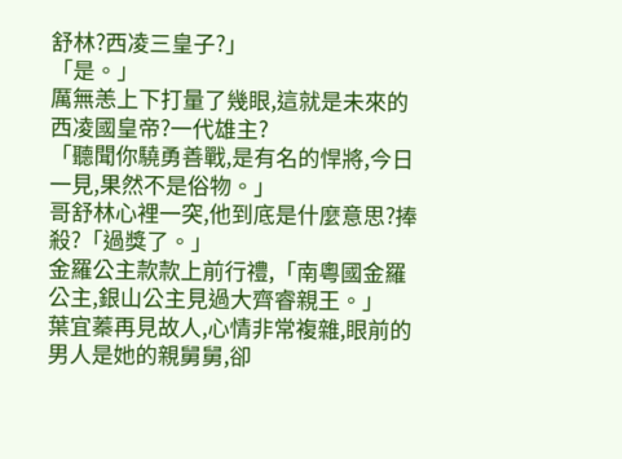舒林?西凌三皇子?」
「是。」
厲無恙上下打量了幾眼,這就是未來的西凌國皇帝?一代雄主?
「聽聞你驍勇善戰,是有名的悍將,今日一見,果然不是俗物。」
哥舒林心裡一突,他到底是什麼意思?捧殺?「過獎了。」
金羅公主款款上前行禮,「南粵國金羅公主,銀山公主見過大齊睿親王。」
葉宜蓁再見故人,心情非常複雜,眼前的男人是她的親舅舅,卻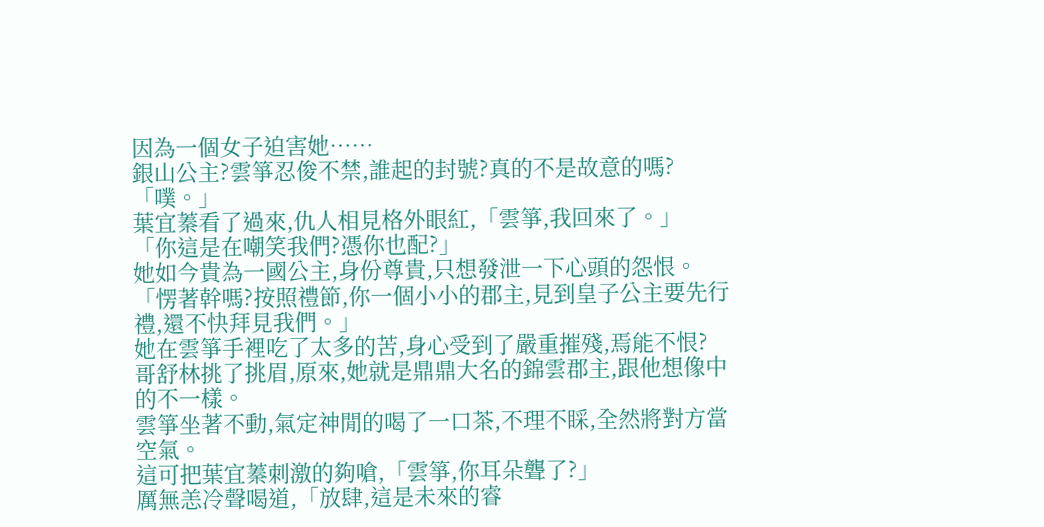因為一個女子迫害她……
銀山公主?雲箏忍俊不禁,誰起的封號?真的不是故意的嗎?
「噗。」
葉宜蓁看了過來,仇人相見格外眼紅,「雲箏,我回來了。」
「你這是在嘲笑我們?憑你也配?」
她如今貴為一國公主,身份尊貴,只想發泄一下心頭的怨恨。
「愣著幹嗎?按照禮節,你一個小小的郡主,見到皇子公主要先行禮,還不快拜見我們。」
她在雲箏手裡吃了太多的苦,身心受到了嚴重摧殘,焉能不恨?
哥舒林挑了挑眉,原來,她就是鼎鼎大名的錦雲郡主,跟他想像中的不一樣。
雲箏坐著不動,氣定神閒的喝了一口茶,不理不睬,全然將對方當空氣。
這可把葉宜蓁刺激的夠嗆,「雲箏,你耳朵聾了?」
厲無恙冷聲喝道,「放肆,這是未來的睿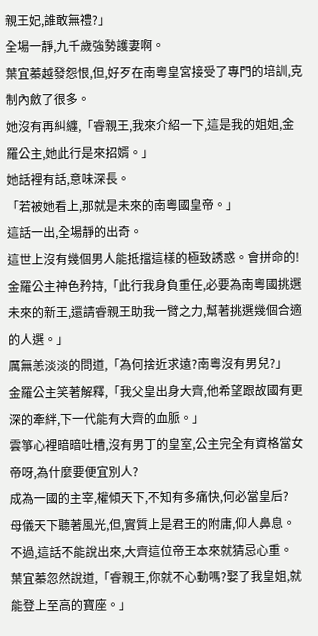親王妃,誰敢無禮?」
全場一靜,九千歲強勢護妻啊。
葉宜蓁越發怨恨,但,好歹在南粵皇宮接受了專門的培訓,克制內斂了很多。
她沒有再糾纏,「睿親王,我來介紹一下,這是我的姐姐,金羅公主,她此行是來招婿。」
她話裡有話,意味深長。
「若被她看上,那就是未來的南粵國皇帝。」
這話一出,全場靜的出奇。
這世上沒有幾個男人能抵擋這樣的極致誘惑。會拼命的!
金羅公主神色矜持,「此行我身負重任,必要為南粵國挑選未來的新王,還請睿親王助我一臂之力,幫著挑選幾個合適的人選。」
厲無恙淡淡的問道,「為何捨近求遠?南粵沒有男兒?」
金羅公主笑著解釋,「我父皇出身大齊,他希望跟故國有更深的牽絆,下一代能有大齊的血脈。」
雲箏心裡暗暗吐槽,沒有男丁的皇室,公主完全有資格當女帝呀,為什麼要便宜別人?
成為一國的主宰,權傾天下,不知有多痛快,何必當皇后?
母儀天下聽著風光,但,實質上是君王的附庸,仰人鼻息。
不過,這話不能說出來,大齊這位帝王本來就猜忌心重。
葉宜蓁忽然說道,「睿親王,你就不心動嗎?娶了我皇姐,就能登上至高的寶座。」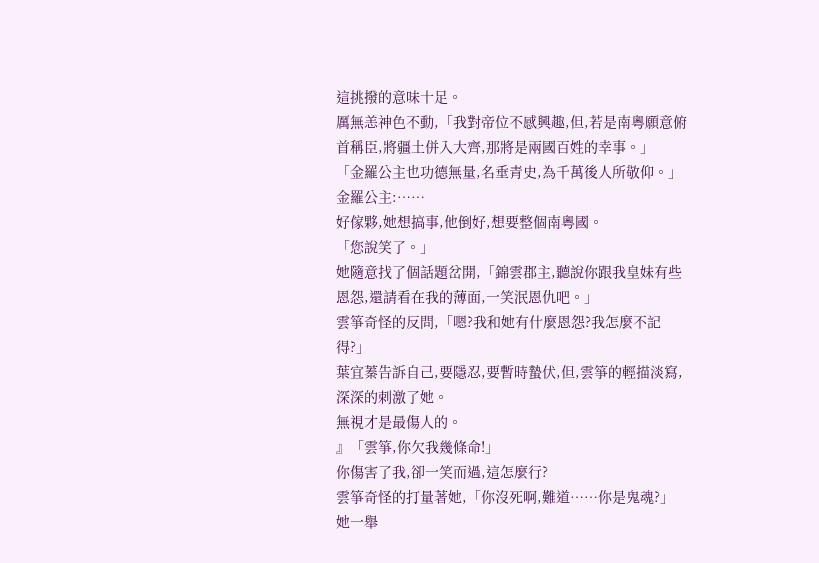這挑撥的意味十足。
厲無恙神色不動,「我對帝位不感興趣,但,若是南粵願意俯首稱臣,將疆土併入大齊,那將是兩國百姓的幸事。」
「金羅公主也功德無量,名垂青史,為千萬後人所敬仰。」
金羅公主:……
好傢夥,她想搞事,他倒好,想要整個南粵國。
「您說笑了。」
她隨意找了個話題岔開,「錦雲郡主,聽說你跟我皇妹有些恩怨,還請看在我的薄面,一笑泯恩仇吧。」
雲箏奇怪的反問,「嗯?我和她有什麼恩怨?我怎麼不記得?」
葉宜蓁告訴自己,要隱忍,要暫時蟄伏,但,雲箏的輕描淡寫,深深的刺激了她。
無視才是最傷人的。
』「雲箏,你欠我幾條命!」
你傷害了我,卻一笑而過,這怎麼行?
雲箏奇怪的打量著她,「你沒死啊,難道……你是鬼魂?」
她一舉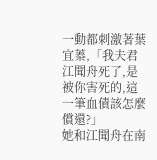一動都刺激著葉宜蓁,「我夫君江聞舟死了,是被你害死的,這一筆血債該怎麼償還?」
她和江聞舟在南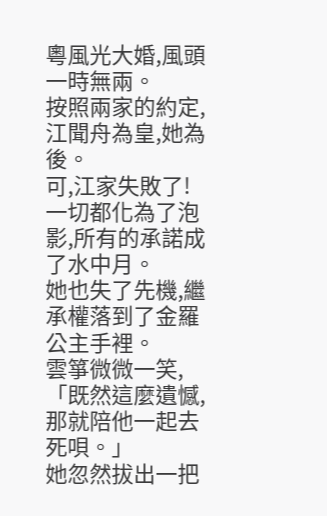粵風光大婚,風頭一時無兩。
按照兩家的約定,江聞舟為皇,她為後。
可,江家失敗了!
一切都化為了泡影,所有的承諾成了水中月。
她也失了先機,繼承權落到了金羅公主手裡。
雲箏微微一笑,「既然這麼遺憾,那就陪他一起去死唄。」
她忽然拔出一把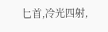匕首,冷光四射,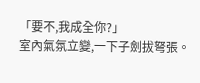「要不,我成全你?」
室內氣氛立變,一下子劍拔弩張。